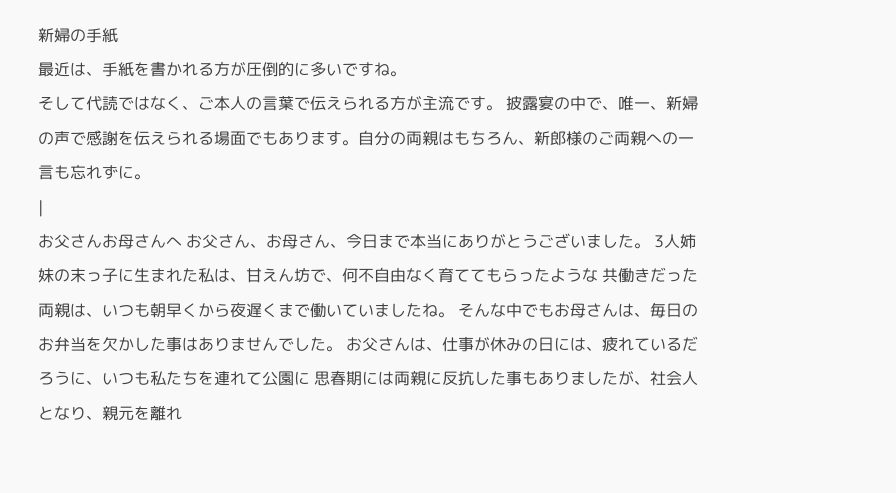新婦の手紙
最近は、手紙を書かれる方が圧倒的に多いですね。
そして代読ではなく、ご本人の言葉で伝えられる方が主流です。 披露宴の中で、唯一、新婦の声で感謝を伝えられる場面でもあります。自分の両親はもちろん、新郎様のご両親への一言も忘れずに。
|
お父さんお母さんへ お父さん、お母さん、今日まで本当にありがとうございました。 3人姉妹の末っ子に生まれた私は、甘えん坊で、何不自由なく育ててもらったような 共働きだった両親は、いつも朝早くから夜遅くまで働いていましたね。 そんな中でもお母さんは、毎日のお弁当を欠かした事はありませんでした。 お父さんは、仕事が休みの日には、疲れているだろうに、いつも私たちを連れて公園に 思春期には両親に反抗した事もありましたが、社会人となり、親元を離れ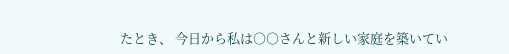たとき、 今日から私は○○さんと新しい家庭を築いてい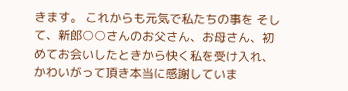きます。 これからも元気で私たちの事を そして、新郎○○さんのお父さん、お母さん、初めてお会いしたときから快く私を受け入れ、かわいがって頂き本当に感謝していま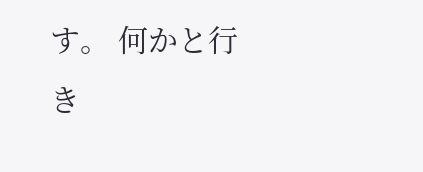す。 何かと行き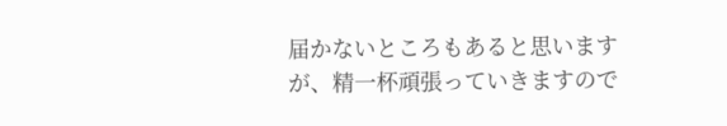届かないところもあると思いますが、精一杯頑張っていきますので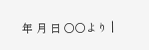年 月 日 ○○より |